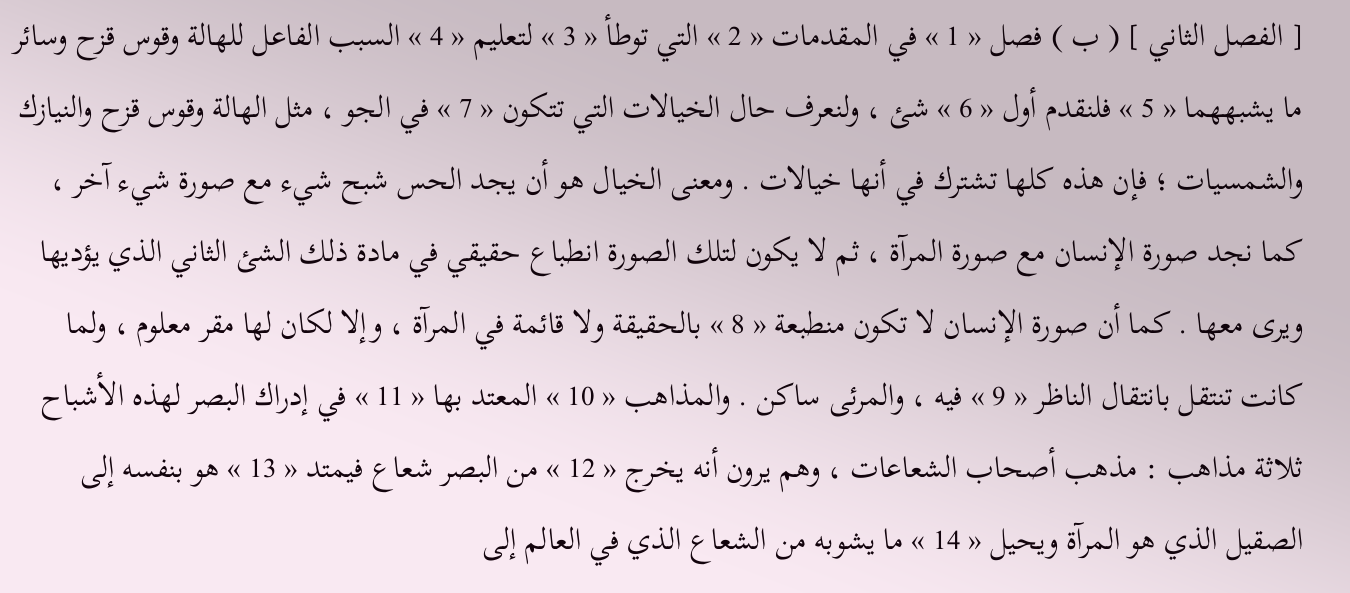[ الفصل الثاني ] ( ب ) فصل « 1 » في المقدمات « 2 » التي توطأ « 3 » لتعليم « 4 » السبب الفاعل للهالة وقوس قزح وسائر ما يشبههما « 5 » فلنقدم أول « 6 » شئ ، ولنعرف حال الخيالات التي تتكون « 7 » في الجو ، مثل الهالة وقوس قزح والنيازك والشمسيات ؛ فإن هذه كلها تشترك في أنها خيالات . ومعنى الخيال هو أن يجد الحس شبح شيء مع صورة شيء آخر ، كما نجد صورة الإنسان مع صورة المرآة ، ثم لا يكون لتلك الصورة انطباع حقيقي في مادة ذلك الشئ الثاني الذي يؤديها ويرى معها . كما أن صورة الإنسان لا تكون منطبعة « 8 » بالحقيقة ولا قائمة في المرآة ، وإلا لكان لها مقر معلوم ، ولما كانت تنتقل بانتقال الناظر « 9 » فيه ، والمرئى ساكن . والمذاهب « 10 » المعتد بها « 11 » في إدراك البصر لهذه الأشباح ثلاثة مذاهب : مذهب أصحاب الشعاعات ، وهم يرون أنه يخرج « 12 » من البصر شعاع فيمتد « 13 » هو بنفسه إلى الصقيل الذي هو المرآة ويحيل « 14 » ما يشوبه من الشعاع الذي في العالم إلى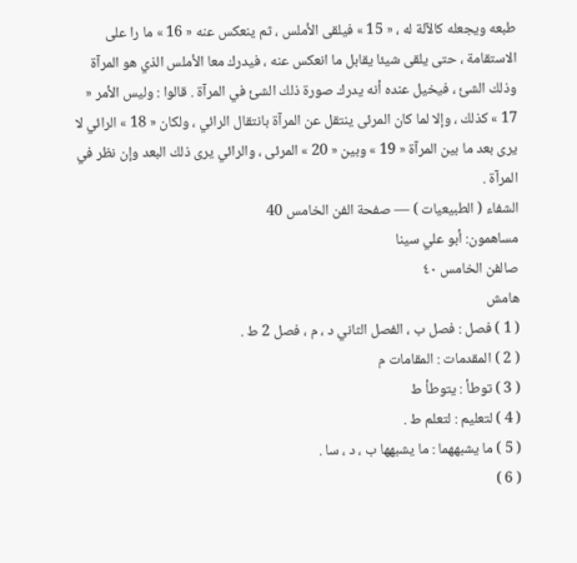طبعه ويجعله كالآلة له ، « 15 » فيلقى الأملس ، ثم ينعكس عنه « 16 » ما را على الاستقامة ، حتى يلقى شيئا يقابل ما انعكس عنه ، فيدرك معا الأملس الذي هو المرآة وذلك الشئ ، فيخيل عنده أنه يدرك صورة ذلك الشئ في المرآة . قالوا : وليس الأمر « 17 » كذلك ، وإلا لما كان المرئى ينتقل عن المرآة بانتقال الرائي ، ولكان « 18 » الرائي لا يرى بعد ما بين المرآة « 19 » وبين « 20 » المرئى ، والرائي يرى ذلك البعد وإن نظر في المرآة .
الشفاء ( الطبيعيات ) — صفحة الفن الخامس 40
مساهمون: أبو علي سينا
صالفن الخامس ٤٠
هامش
( 1 ) فصل : فصل ب ، الفصل الثاني د ، م ، فصل 2 ط .
( 2 ) المقدمات : المقامات م
( 3 ) توطأ : يتوطأ ط
( 4 ) لتعليم : لتعلم ط .
( 5 ) ما يشبههما : ما يشبهها ب ، د ، سا .
( 6 )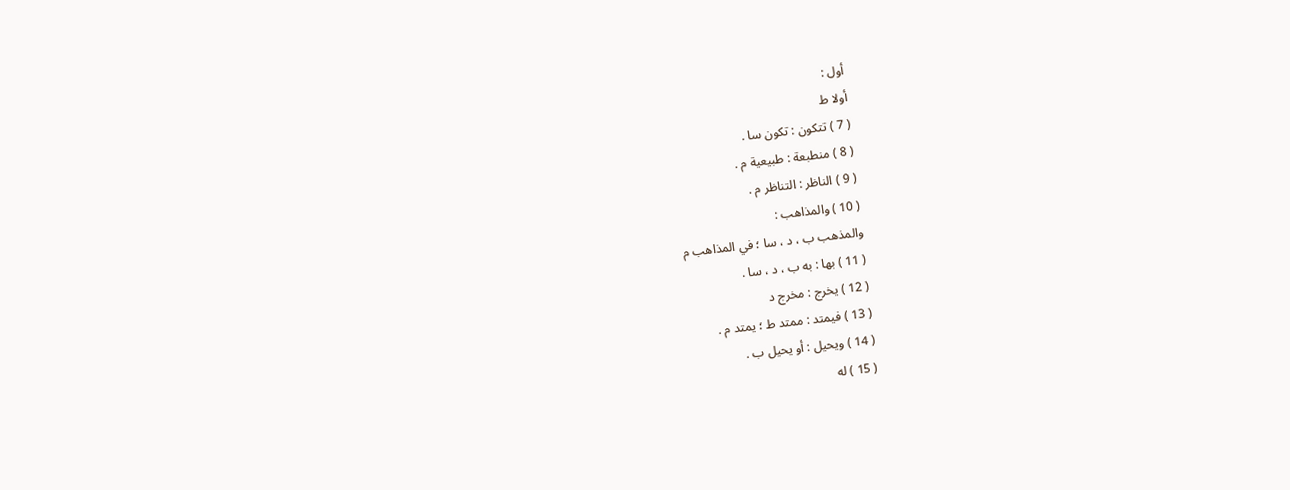أول :
أولا ط
( 7 ) تتكون : تكون سا .
( 8 ) منطبعة : طبيعية م .
( 9 ) الناظر : التناظر م .
( 10 ) والمذاهب :
والمذهب ب ، د ، سا ؛ في المذاهب م
( 11 ) بها : به ب ، د ، سا .
( 12 ) يخرج : مخرج د
( 13 ) فيمتد : ممتد ط ؛ يمتد م .
( 14 ) ويحيل : أو يحيل ب .
( 15 ) له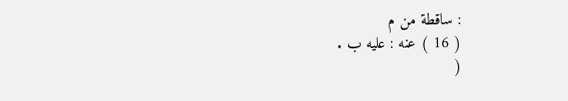: ساقطة من م
( 16 ) عنه : عليه ب .
(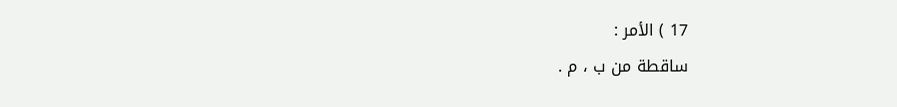17 ) الأمر :
ساقطة من ب ، م .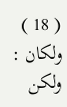( 18 ) ولكان : ولكن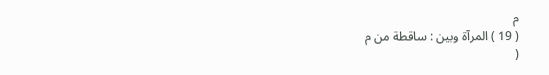م
( 19 ) المرآة وبين : ساقطة من م
(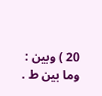20 ) وبين : وما بين ط .